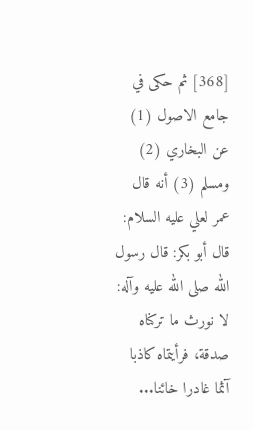[368] ثم حكى في جامع الاصول (1) عن البخاري (2) ومسلم (3) أنه قال عمر لعلي عليه السلام: قال أبو بكر: قال رسول الله صلى الله عليه وآله: لا نورث ما تركناه صدقة، فرأيتماه كاذبا آثما غادرا خائنا...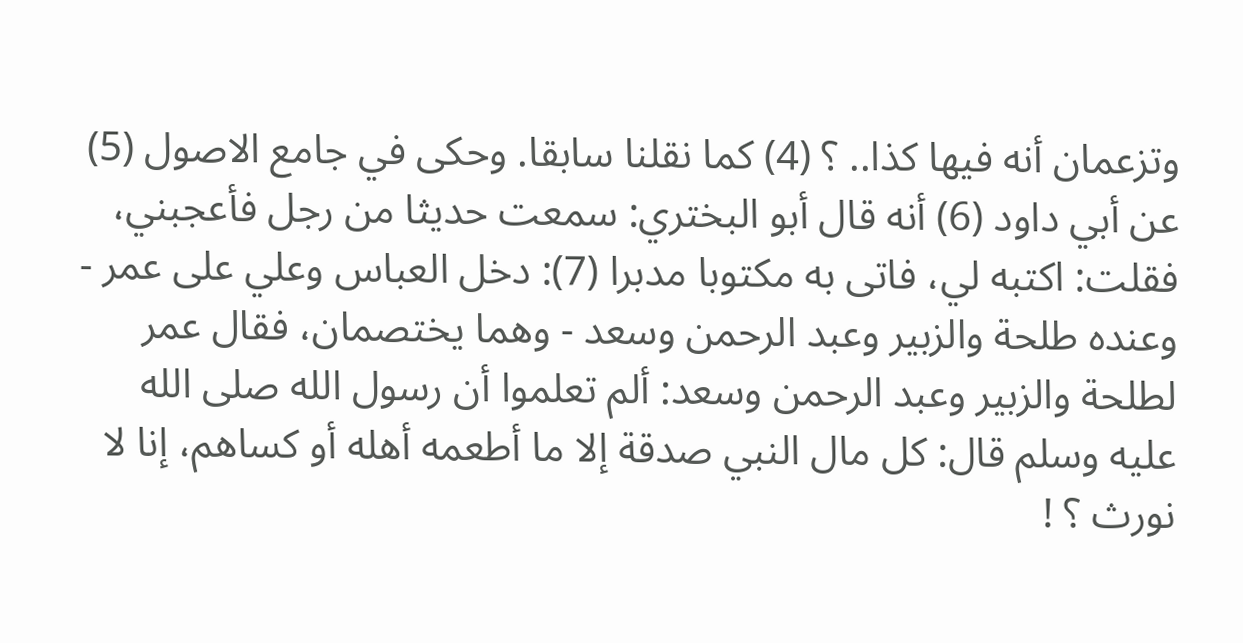وتزعمان أنه فيها كذا.. ؟ (4) كما نقلنا سابقا. وحكى في جامع الاصول (5) عن أبي داود (6) أنه قال أبو البختري: سمعت حديثا من رجل فأعجبني، فقلت: اكتبه لي، فاتى به مكتوبا مدبرا (7): دخل العباس وعلي على عمر - وعنده طلحة والزبير وعبد الرحمن وسعد - وهما يختصمان، فقال عمر لطلحة والزبير وعبد الرحمن وسعد: ألم تعلموا أن رسول الله صلى الله عليه وسلم قال: كل مال النبي صدقة إلا ما أطعمه أهله أو كساهم، إنا لا نورث ؟ !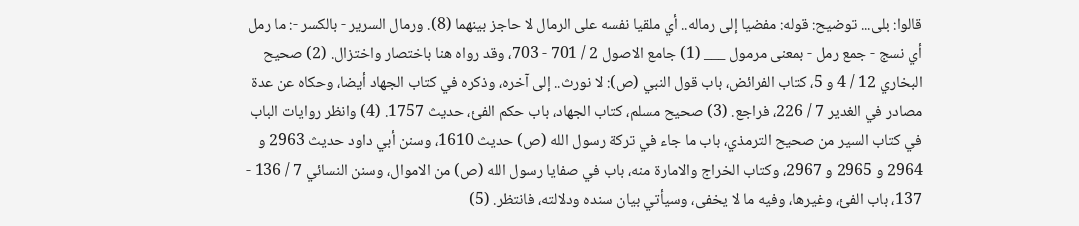قالوا: بلى... توضيح: قوله: مفضيا إلى رماله.. أي ملقيا نفسه على الرمال لا حاجز بينهما (8). ورمال السرير - بالكسر -: ما رمل أي نسج - جمع رمل - بمعنى مرمول ___ (1) جامع الاصول 2 / 701 - 703، وقد رواه هنا باختصار واختزال. (2) صحيح البخاري 12 / 4 و 5، كتاب الفرائض، باب قول النبي (ص): لا نورث.. إلى آخره، وذكره في كتاب الجهاد أيضا، وحكاه عن عدة مصادر في الغدير 7 / 226، فراجع. (3) صحيح مسلم، كتاب الجهاد، باب حكم الفئ، حديث 1757. (4) وانظر روايات الباب في كتاب السير من صحيح الترمذي، باب ما جاء في تركة رسول الله (ص) حديث 1610، وسنن أبي داود حديث 2963 و 2964 و 2965 و 2967، وكتاب الخراج والامارة منه، باب في صفايا رسول الله (ص) من الاموال، وسنن النسائي 7 / 136 - 137، باب الفئ، وغيرها، وفيه ما لا يخفى، وسيأتي بيان سنده ودلالته، فانتظر. (5)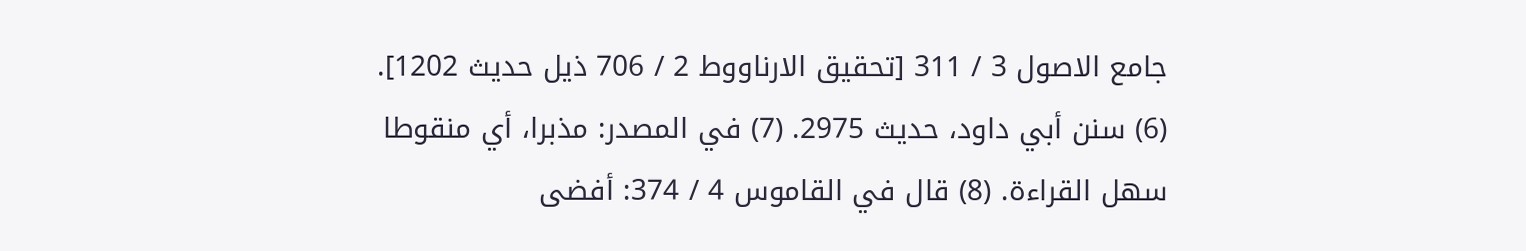جامع الاصول 3 / 311 [تحقيق الارناووط 2 / 706 ذيل حديث 1202]. (6) سنن أبي داود، حديث 2975. (7) في المصدر: مذبرا، أي منقوطا سهل القراءة. (8) قال في القاموس 4 / 374: أفضى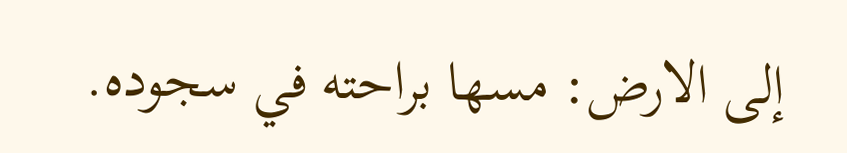إلى الارض: مسها براحته في سجوده.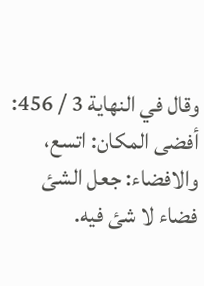وقال في النهاية 3 / 456: أفضى المكان: اتسع، والافضاء: جعل الشئ فضاء لا شئ فيه.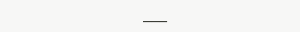___